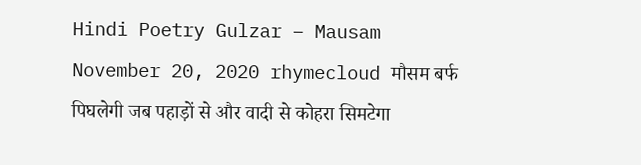Hindi Poetry Gulzar – Mausam November 20, 2020 rhymecloud मौसम बर्फ पिघलेगी जब पहाड़ों से और वादी से कोहरा सिमटेगा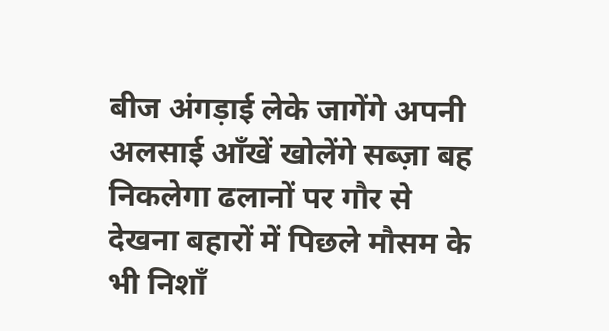बीज अंगड़ाई लेके जागेंगे अपनी अलसाई आँखें खोलेंगे सब्ज़ा बह निकलेगा ढलानों पर गौर से देखना बहारों में पिछले मौसम के भी निशाँ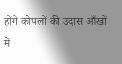होंगे कोपलों की उदास आँखों में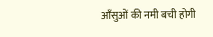आँसुओं की नमी बची होगी